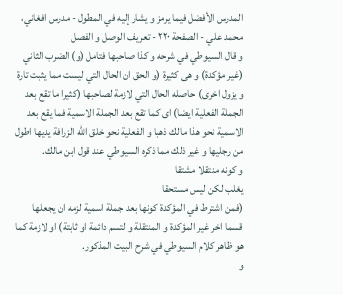المدرس الأفضل فيما يرمز و يشار إليه في المطول - مدرس افغاني، محمد علي - الصفحة ٢٢٠ - تعريف الوصل و الفصل
و قال السيوطي في شرحه و كذا صاحبها فتامل (و) الضرب الثاني (غير مؤكدة) و هى كثيرة (و الحق ان الحال التي ليست مما يثبت تارة و يزول اخرى) حاصله الحال التي لازمة لصاحبها (كثيرا ما تقع بعد الجملة الفعلية ايضا) اى كما تقع بعد الجملة الاسمية فما يقع بعد الاسمية نحو هذا مالك ذهبا و الفعلية نحو خلق اللّه الزرافة يديها اطول من رجليها و غير ذلك مما ذكره السيوطي عند قول ابن مالك.
و كونه منتقلا مشتقا
يغلب لكن ليس مستحقا
(فمن اشترط في المؤكدة كونها بعد جملة اسمية لزمه ان يجعلها قسما اخر غير المؤكدة و المنتقلة و لتسم دائمة او ثابتة) او لازمة كما هو ظاهر كلام السيوطي في شرح البيت المذكور.
و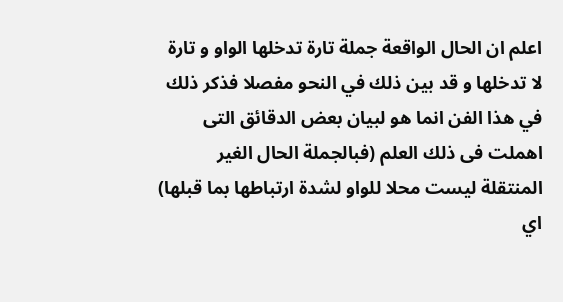اعلم ان الحال الواقعة جملة تارة تدخلها الواو و تارة لا تدخلها و قد بين ذلك في النحو مفصلا فذكر ذلك في هذا الفن انما هو لبيان بعض الدقائق التى اهملت فى ذلك العلم (فبالجملة الحال الغير المنتقلة ليست محلا للواو لشدة ارتباطها بما قبلها) اي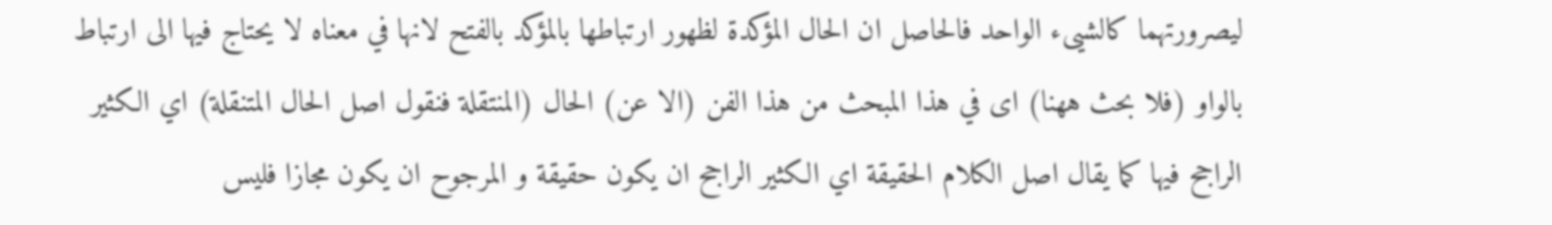ليصرورتهما كالشيىء الواحد فالحاصل ان الحال المؤكدة لظهور ارتباطها بالمؤكد بالفتح لانها في معناه لا يحتاج فيها الى ارتباط بالواو (فلا بحث ههنا) اى في هذا المبحث من هذا الفن (الا عن) الحال (المنتقلة فنقول اصل الحال المتنقلة) اي الكثير الراجح فيها كما يقال اصل الكلام الحقيقة اي الكثير الراجح ان يكون حقيقة و المرجوح ان يكون مجازا فليس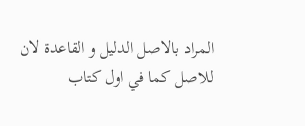المراد بالاصل الدليل و القاعدة لان للاصل كما في اول كتاب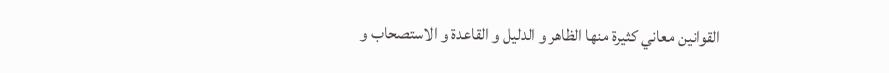القوانين معاني كثيرة منها الظاهر و الدليل و القاعدة و الاستصحاب و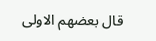قال بعضهم الاولى